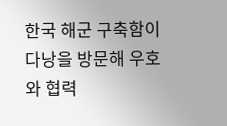한국 해군 구축함이 다낭을 방문해 우호와 협력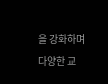을 강화하며 다양한 교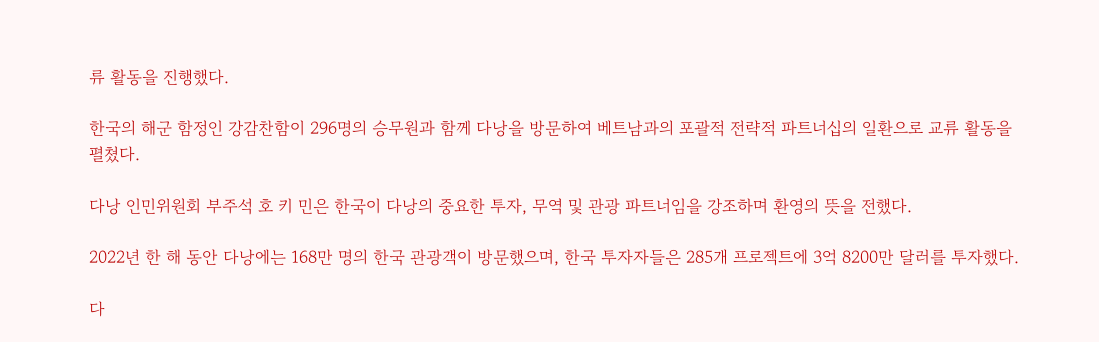류 활동을 진행했다.

한국의 해군 함정인 강감찬함이 296명의 승무원과 함께 다낭을 방문하여 베트남과의 포괄적 전략적 파트너십의 일환으로 교류 활동을 펼쳤다.

다낭 인민위원회 부주석 호 키 민은 한국이 다낭의 중요한 투자, 무역 및 관광 파트너임을 강조하며 환영의 뜻을 전했다.

2022년 한 해 동안 다낭에는 168만 명의 한국 관광객이 방문했으며, 한국 투자자들은 285개 프로젝트에 3억 8200만 달러를 투자했다.

다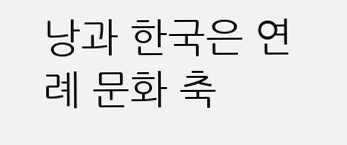낭과 한국은 연례 문화 축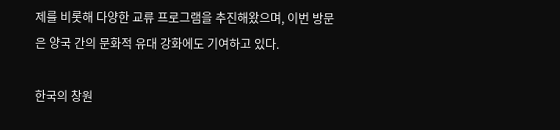제를 비롯해 다양한 교류 프로그램을 추진해왔으며, 이번 방문은 양국 간의 문화적 유대 강화에도 기여하고 있다.

한국의 창원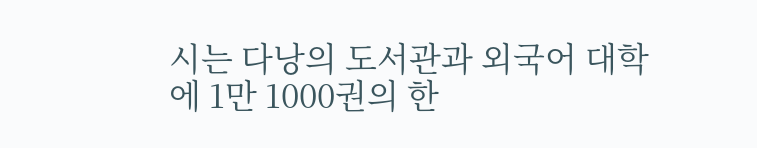시는 다낭의 도서관과 외국어 대학에 1만 1000권의 한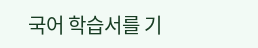국어 학습서를 기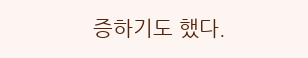증하기도 했다.